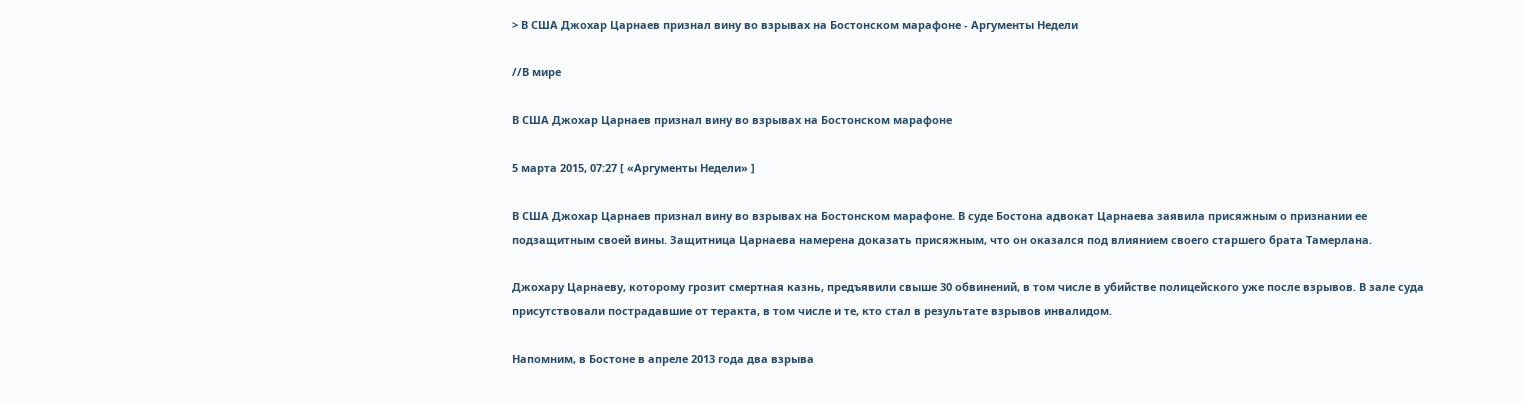> В США Джохар Царнаев признал вину во взрывах на Бостонском марафоне - Аргументы Недели

//В мире

В США Джохар Царнаев признал вину во взрывах на Бостонском марафоне

5 марта 2015, 07:27 [ «Аргументы Недели» ]

В США Джохар Царнаев признал вину во взрывах на Бостонском марафоне. В суде Бостона адвокат Царнаева заявила присяжным о признании ее подзащитным своей вины. Защитница Царнаева намерена доказать присяжным, что он оказался под влиянием своего старшего брата Тамерлана.

Джохару Царнаеву, которому грозит смертная казнь, предъявили свыше 30 обвинений, в том числе в убийстве полицейского уже после взрывов. В зале суда присутствовали пострадавшие от теракта, в том числе и те, кто стал в результате взрывов инвалидом.

Напомним, в Бостоне в апреле 2013 года два взрыва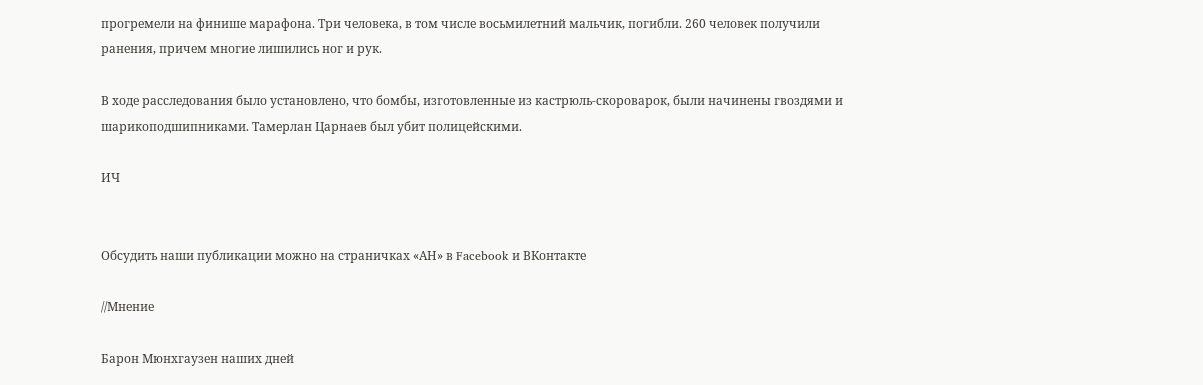прогремели на финише марафона. Три человека, в том числе восьмилетний мальчик, погибли. 260 человек получили ранения, причем многие лишились ног и рук.

В ходе расследования было установлено, что бомбы, изготовленные из кастрюль-скороварок, были начинены гвоздями и шарикоподшипниками. Тамерлан Царнаев был убит полицейскими.

ИЧ


Обсудить наши публикации можно на страничках «АН» в Facebook и ВКонтакте

//Мнение

Барон Мюнхгаузен наших дней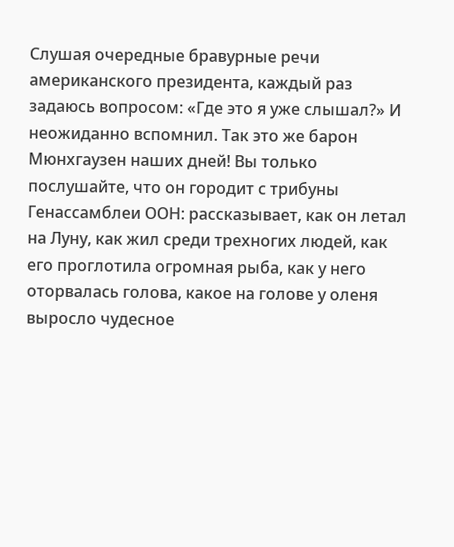Слушая очередные бравурные речи американского президента, каждый раз задаюсь вопросом: «Где это я уже слышал?» И неожиданно вспомнил. Так это же барон Мюнхгаузен наших дней! Вы только послушайте, что он городит с трибуны Генассамблеи ООН: рассказывает, как он летал на Луну, как жил среди трехногих людей, как его проглотила огромная рыба, как у него оторвалась голова, какое на голове у оленя выросло чудесное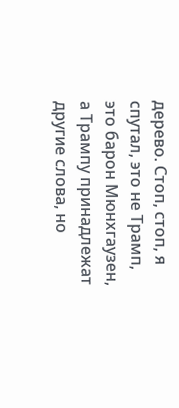дерево. Стоп, стоп, я спутал, это не Трамп, это барон Мюнхгаузен, а Трампу принадлежат другие слова, но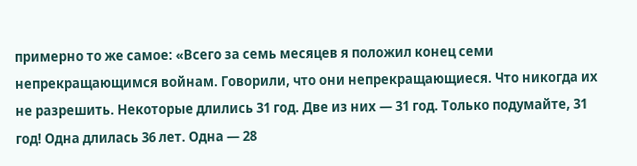примерно то же самое: «Всего за семь месяцев я положил конец семи непрекращающимся войнам. Говорили, что они непрекращающиеся. Что никогда их не разрешить. Некоторые длились 31 год. Две из них — 31 год. Только подумайте, 31 год! Одна длилась 36 лет. Одна — 28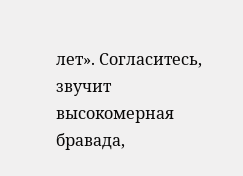лет». Согласитесь, звучит высокомерная бравада,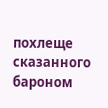похлеще сказанного бароном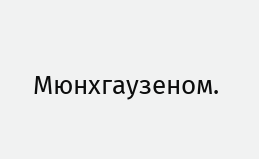Мюнхгаузеном.